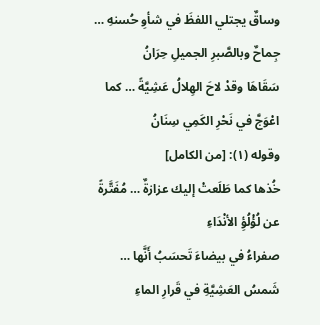وساقٌ يجتلي اللفظَ في شأوِ حُسنهِ … جِماحٌ وبالصَّبرِ الجميلِ حِرَانُ
سَقَاهَا وقدْ لاحَ الهِلالُ عَشِيَّةً … كما اعْوَجَّ في نَحْرِ الكَمِي سِنَانُ
وقوله (١): [من الكامل]
خُذها كما طَلَعتْ إليك عزازةٌ … مُفَتَّرةً عن لُؤْلُؤِ الأنْدَاءِ
صفراءُ في بيضاءَ تَحسَبُ أَنَّها … شَمسُ العَشِيَّةِ في قَرارِ الماءِ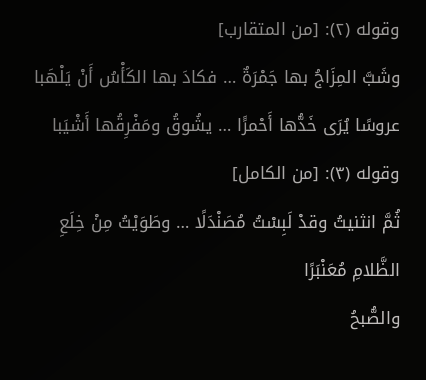وقوله (٢): [من المتقارب]
وشَبَّ المِزَاجُ بها جَمْرَةٌ … فكادَ بها الكَأْسُ أَنْ يَلْهَبا
عروسًا يُرَى خَدُّها أَحْمرًَا … يشُوقُ ومَفْرِقُها أَشْيَبا
وقوله (٣): [من الكامل]
ثُمَّ انثنيتُ وقدْ لَبِسْتُ مُصَنْدَلًا … وطَوَيْتُ مِنْ خِلَعِ الظَّلامِ مُعَنْبَرًا
والصُّبحُ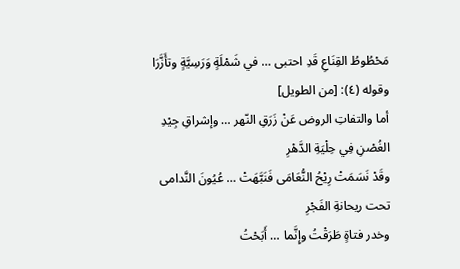مَحْطُوطُ القِنَاعِ قَدِ احتبى … في شَمْلَةٍ وَرَسِيَّةٍ وتأَزَّرَا
وقوله (٤): [من الطويل]
أما والتفاتِ الروض عَنْ زَرَقِ النّهر … وإشراقِ جِيْدِ الغُصْنِ فِي حِلْيَةِ الدَّهْرِ
وقَدْ نَسَمَتْ رِيْحُ النُّعَامَى فَنَبَّهَتْ … عُيُونَ النَّدامى تحت ريحانةِ الفَجْرِ
وخدر فتاةٍ طَرَقْتُ وإِنَّما … أَبَحْتُ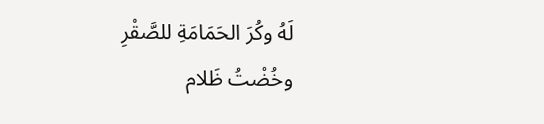لَهُ وكُرَ الحَمَامَةِ للصَّقْرِ
وخُضْتُ ظَلام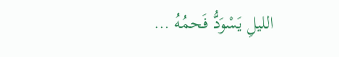الليلِ يَسْوَدُّ فَحمُهُ …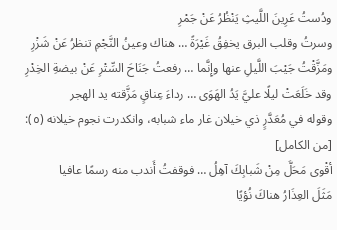ودُستُ عَرِينَ اللَّيثِ يَنْظُرُ عَنْ جَمْرِ
وسرتُ وقلب البرق يخفِقُ غَيْرَةً … هناك وعينُ النَّجْمِ تنظرُ عَنْ شَزْرِ
ومَزَّقْتُ جَيْبَ اللَّيلِ عنها وإِنَّما … رفعتُ جَنَاحَ السِّتْرِ عَنْ بيضةِ الخِدْرِ
وقد خَلَعَتْ ليلًا عليَّ يَدُ الهَوَى … رداءَ عِناقٍ مَزَّقته يد الهجر
وقوله في مُعَدَّرٍ ذي خيلان غار ماء شبابه، وانكدرت نجوم خيلانه (٥): [من الكامل]
أقْوى مَحَلَّ مِنْ شَبابِكَ آهِلُ … فوقفتُ أَندب منه رسمًا عافيا
مَثَلَ العِذَارُ هناكَ نُؤيًا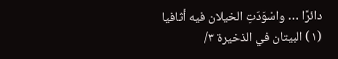دائرًا … واسْوَدّتِ الخيلان فيه أثافيا
(١) البيتان في الذخيرة ٣/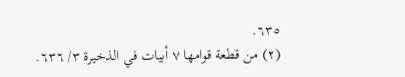٦٣٥.
(٢) من قطعة قوامها ٧ أبيات في الذخيرة ٣/ ٦٣٦.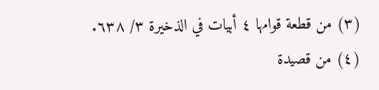(٣) من قطعة قوامها ٤ أبيات في الذخيرة ٣/ ٦٣٨.
(٤) من قصيدة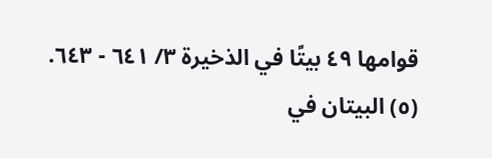قوامها ٤٩ بيتًا في الذخيرة ٣/ ٦٤١ - ٦٤٣.
(٥) البيتان في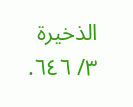الذخيرة ٣/ ٦٤٦.